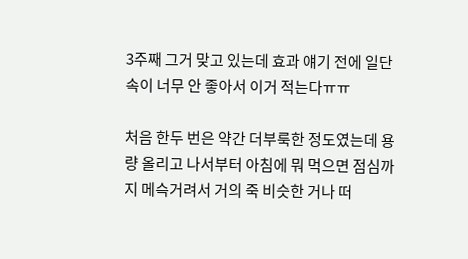3주째 그거 맞고 있는데 효과 얘기 전에 일단 속이 너무 안 좋아서 이거 적는다ㅠㅠ

처음 한두 번은 약간 더부룩한 정도였는데 용량 올리고 나서부터 아침에 뭐 먹으면 점심까지 메슥거려서 거의 죽 비슷한 거나 떠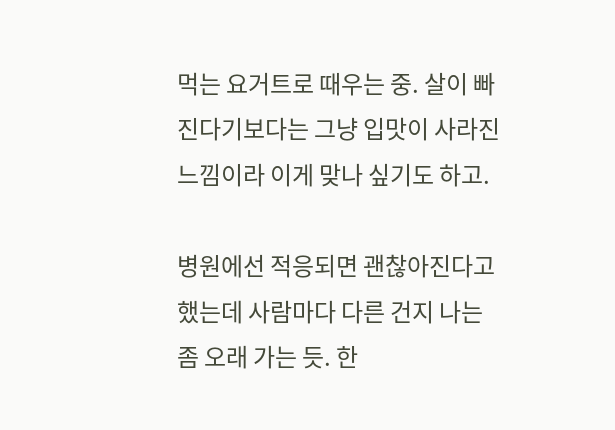먹는 요거트로 때우는 중. 살이 빠진다기보다는 그냥 입맛이 사라진 느낌이라 이게 맞나 싶기도 하고.

병원에선 적응되면 괜찮아진다고 했는데 사람마다 다른 건지 나는 좀 오래 가는 듯. 한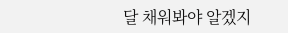달 채워봐야 알겠지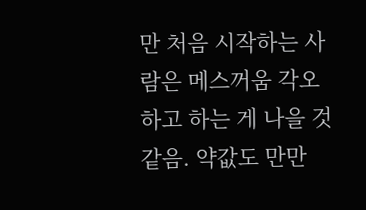만 처음 시작하는 사람은 메스꺼움 각오하고 하는 게 나을 것 같음. 약값도 만만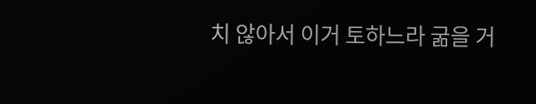치 않아서 이거 토하느라 굶을 거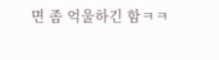면 좀 억울하긴 함ㅋㅋ